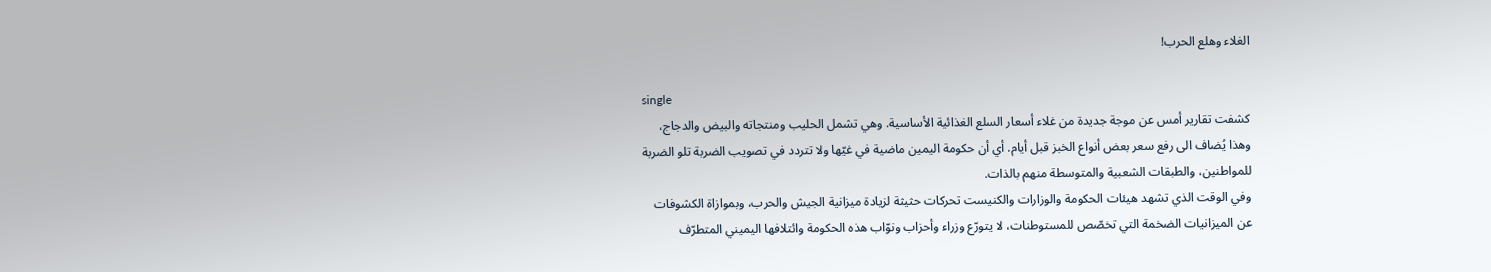الغلاء وهلع الحرب!

single
كشفت تقارير أمس عن موجة جديدة من غلاء أسعار السلع الغذائية الأساسية. وهي تشمل الحليب ومنتجاته والبيض والدجاج، وهذا يُضاف الى رفع سعر بعض أنواع الخبز قبل أيام. أي أن حكومة اليمين ماضية في غيّها ولا تتردد في تصويب الضربة تلو الضربة للمواطنين، والطبقات الشعبية والمتوسطة منهم بالذات.
وفي الوقت الذي تشهد هيئات الحكومة والوزارات والكنيست تحركات حثيثة لزيادة ميزانية الجيش والحرب، وبموازاة الكشوفات عن الميزانيات الضخمة التي تخصّص للمستوطنات، لا يتورّع وزراء وأحزاب ونوّاب هذه الحكومة وائتلافها اليميني المتطرّف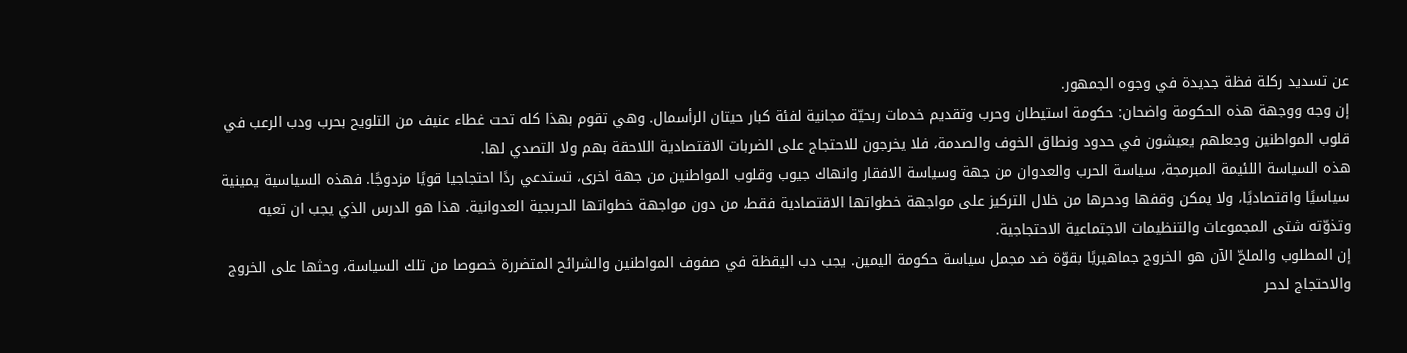عن تسديد ركلة فظة جديدة في وجوه الجمهور.
إن وجه ووجهة هذه الحكومة واضحان: حكومة استيطان وحرب وتقديم خدمات ربحيّة مجانية لفئة كبار حيتان الرأسمال. وهي تقوم بهذا كله تحت غطاء عنيف من التلويح بحرب ودب الرعب في قلوب المواطنين وجعلهم يعيشون في حدود ونطاق الخوف والصدمة، فلا يخرجون للاحتجاج على الضربات الاقتصادية اللاحقة بهم ولا التصدي لها.
هذه السياسة اللئيمة المبرمجة، سياسة الحرب والعدوان من جهة وسياسة الافقار وانهاك جيوب وقلوب المواطنين من جهة اخرى، تستدعي ردًا احتجاجيا قويًا مزدوجًا. فهذه السياسية يمينية سياسيًا واقتصاديًا، ولا يمكن وقفها ودحرها من خلال التركيز على مواجهة خطواتها الاقتصادية فقط، من دون مواجهة خطواتها الحربجية العدوانية. هذا هو الدرس الذي يجب ان تعيه وتذوّته شتى المجموعات والتنظيمات الاجتماعية الاحتجاجية.
إن المطلوب والملحّ الآن هو الخروج جماهيريًا بقوّة ضد مجمل سياسة حكومة اليمين. يجب دب اليقظة في صفوف المواطنين والشرائح المتضررة خصوصا من تلك السياسة، وحثها على الخروج والاحتجاج لدحر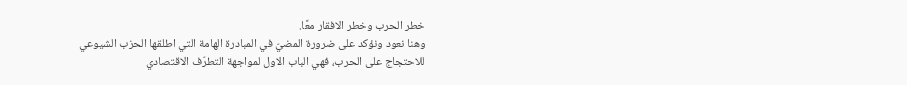خطر الحرب وخطر الافقار معًا.
وهنا نعود ونؤكد على ضرورة المضيّ في المبادرة الهامة التي اطلقها الحزب الشيوعي للاحتجاج على الحرب، فهي الباب الاول لمواجهة التطرّف الاقتصادي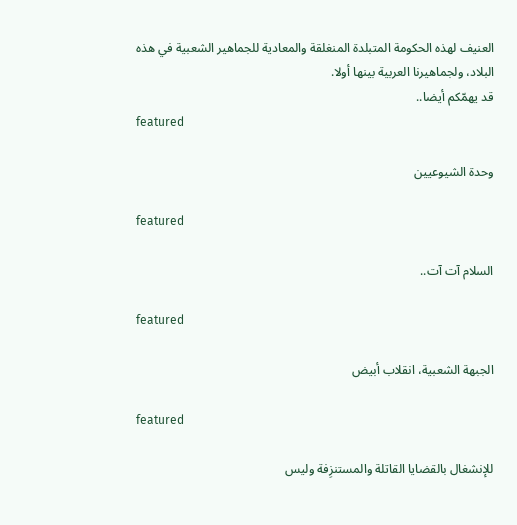العنيف لهذه الحكومة المتبلدة المنغلقة والمعادية للجماهير الشعبية في هذه البلاد، ولجماهيرنا العربية بينها أولا.
قد يهمّكم أيضا..
featured

وحدة الشيوعيين

featured

السلام آت آت..

featured

الجبهة الشعبية، انقلاب أبيض

featured

للإنشغال بالقضايا القاتلة والمستنزِفة وليس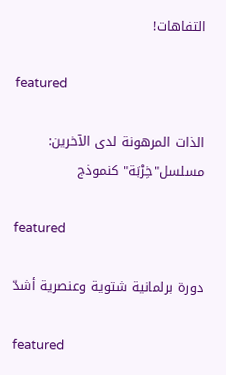التفاهات!

featured

الذات المرهونة لدى الآخرين: مسلسل"خِرْبَة" كنموذج

featured

دورة برلمانية شتوية وعنصرية أشدّ

featured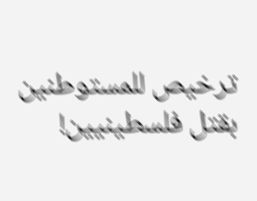ترخيص للمستوطنين بقتل فلسطينيين!